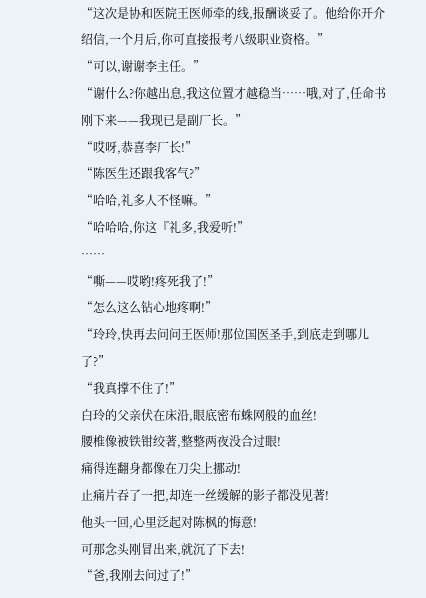“这次是协和医院王医师牵的线,报酬谈妥了。他给你开介绍信,一个月后,你可直接报考八级职业资格。”
“可以,谢谢李主任。”
“谢什么?你越出息,我这位置才越稳当……哦,对了,任命书刚下来——我现已是副厂长。”
“哎呀,恭喜李厂长!”
“陈医生还跟我客气?”
“哈哈,礼多人不怪嘛。”
“哈哈哈,你这『礼多,我爱听!”
……
“嘶——哎哟!疼死我了!”
“怎么这么钻心地疼啊!”
“玲玲,快再去问问王医师!那位国医圣手,到底走到哪儿了?”
“我真撑不住了!”
白玲的父亲伏在床沿,眼底密布蛛网般的血丝!
腰椎像被铁钳绞著,整整两夜没合过眼!
痛得连翻身都像在刀尖上挪动!
止痛片吞了一把,却连一丝缓解的影子都没见著!
他头一回,心里泛起对陈枫的悔意!
可那念头刚冒出来,就沉了下去!
“爸,我刚去问过了!”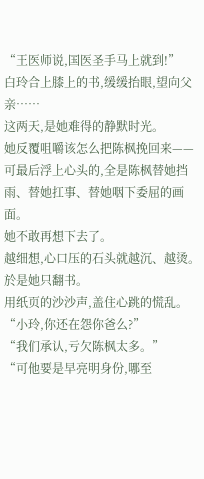“王医师说,国医圣手马上就到!”
白玲合上膝上的书,缓缓抬眼,望向父亲……
这两天,是她难得的静默时光。
她反覆咀嚼该怎么把陈枫挽回来——
可最后浮上心头的,全是陈枫替她挡雨、替她扛事、替她咽下委屈的画面。
她不敢再想下去了。
越细想,心口压的石头就越沉、越烫。
於是她只翻书。
用纸页的沙沙声,盖住心跳的慌乱。
“小玲,你还在怨你爸么?”
“我们承认,亏欠陈枫太多。”
“可他要是早亮明身份,哪至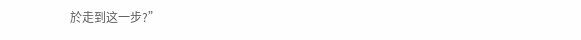於走到这一步?”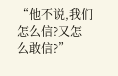“他不说,我们怎么信?又怎么敢信?”